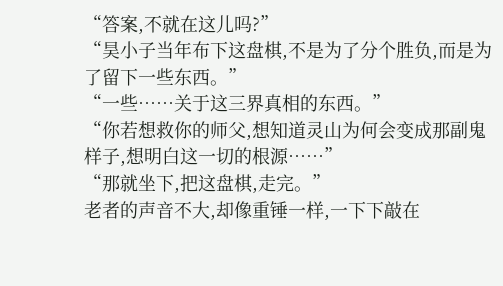“答案,不就在这儿吗?”
“昊小子当年布下这盘棋,不是为了分个胜负,而是为了留下一些东西。”
“一些……关于这三界真相的东西。”
“你若想救你的师父,想知道灵山为何会变成那副鬼样子,想明白这一切的根源……”
“那就坐下,把这盘棋,走完。”
老者的声音不大,却像重锤一样,一下下敲在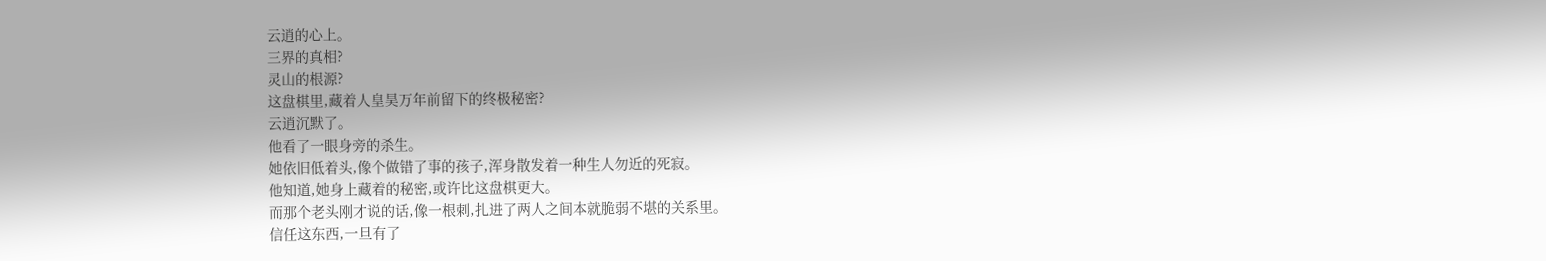云逍的心上。
三界的真相?
灵山的根源?
这盘棋里,藏着人皇昊万年前留下的终极秘密?
云逍沉默了。
他看了一眼身旁的杀生。
她依旧低着头,像个做错了事的孩子,浑身散发着一种生人勿近的死寂。
他知道,她身上藏着的秘密,或许比这盘棋更大。
而那个老头刚才说的话,像一根刺,扎进了两人之间本就脆弱不堪的关系里。
信任这东西,一旦有了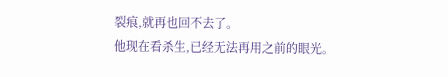裂痕,就再也回不去了。
他现在看杀生,已经无法再用之前的眼光。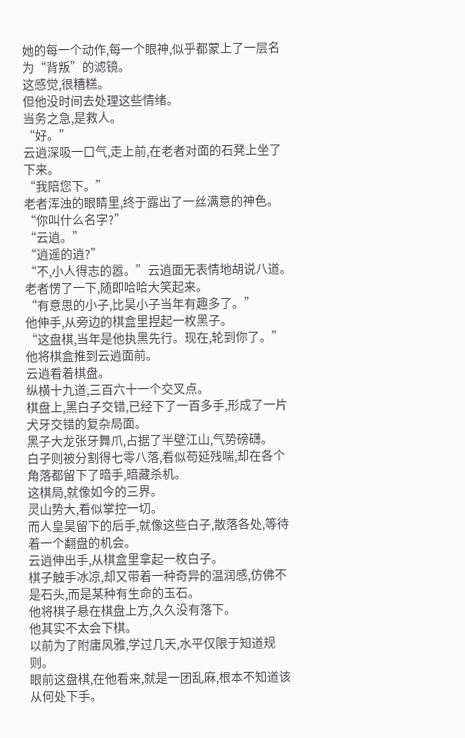她的每一个动作,每一个眼神,似乎都蒙上了一层名为“背叛”的滤镜。
这感觉,很糟糕。
但他没时间去处理这些情绪。
当务之急,是救人。
“好。”
云逍深吸一口气,走上前,在老者对面的石凳上坐了下来。
“我陪您下。”
老者浑浊的眼睛里,终于露出了一丝满意的神色。
“你叫什么名字?”
“云逍。”
“逍遥的逍?”
“不,小人得志的嚣。”云逍面无表情地胡说八道。
老者愣了一下,随即哈哈大笑起来。
“有意思的小子,比昊小子当年有趣多了。”
他伸手,从旁边的棋盒里捏起一枚黑子。
“这盘棋,当年是他执黑先行。现在,轮到你了。”
他将棋盒推到云逍面前。
云逍看着棋盘。
纵横十九道,三百六十一个交叉点。
棋盘上,黑白子交错,已经下了一百多手,形成了一片犬牙交错的复杂局面。
黑子大龙张牙舞爪,占据了半壁江山,气势磅礴。
白子则被分割得七零八落,看似苟延残喘,却在各个角落都留下了暗手,暗藏杀机。
这棋局,就像如今的三界。
灵山势大,看似掌控一切。
而人皇昊留下的后手,就像这些白子,散落各处,等待着一个翻盘的机会。
云逍伸出手,从棋盒里拿起一枚白子。
棋子触手冰凉,却又带着一种奇异的温润感,仿佛不是石头,而是某种有生命的玉石。
他将棋子悬在棋盘上方,久久没有落下。
他其实不太会下棋。
以前为了附庸风雅,学过几天,水平仅限于知道规则。
眼前这盘棋,在他看来,就是一团乱麻,根本不知道该从何处下手。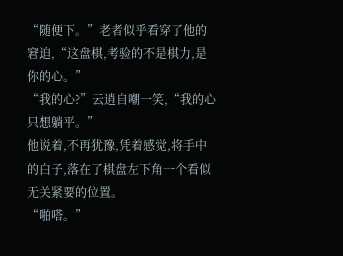“随便下。”老者似乎看穿了他的窘迫,“这盘棋,考验的不是棋力,是你的心。”
“我的心?”云逍自嘲一笑,“我的心只想躺平。”
他说着,不再犹豫,凭着感觉,将手中的白子,落在了棋盘左下角一个看似无关紧要的位置。
“啪嗒。”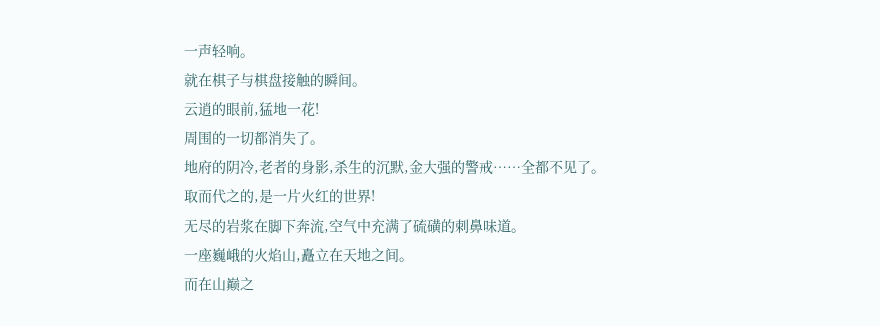一声轻响。
就在棋子与棋盘接触的瞬间。
云逍的眼前,猛地一花!
周围的一切都消失了。
地府的阴冷,老者的身影,杀生的沉默,金大强的警戒……全都不见了。
取而代之的,是一片火红的世界!
无尽的岩浆在脚下奔流,空气中充满了硫磺的刺鼻味道。
一座巍峨的火焰山,矗立在天地之间。
而在山巅之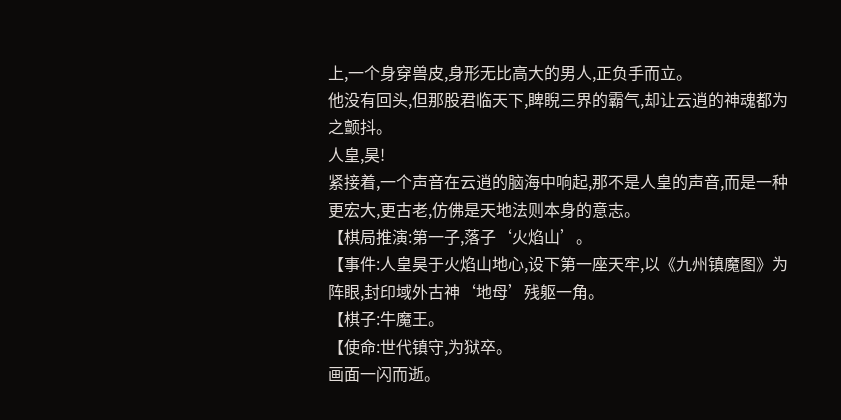上,一个身穿兽皮,身形无比高大的男人,正负手而立。
他没有回头,但那股君临天下,睥睨三界的霸气,却让云逍的神魂都为之颤抖。
人皇,昊!
紧接着,一个声音在云逍的脑海中响起,那不是人皇的声音,而是一种更宏大,更古老,仿佛是天地法则本身的意志。
【棋局推演:第一子,落子‘火焰山’。
【事件:人皇昊于火焰山地心,设下第一座天牢,以《九州镇魔图》为阵眼,封印域外古神‘地母’残躯一角。
【棋子:牛魔王。
【使命:世代镇守,为狱卒。
画面一闪而逝。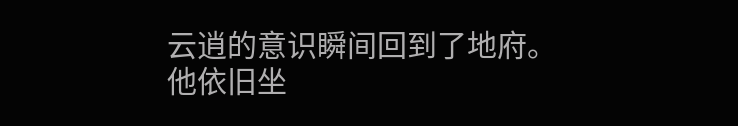云逍的意识瞬间回到了地府。
他依旧坐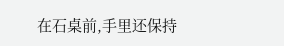在石桌前,手里还保持